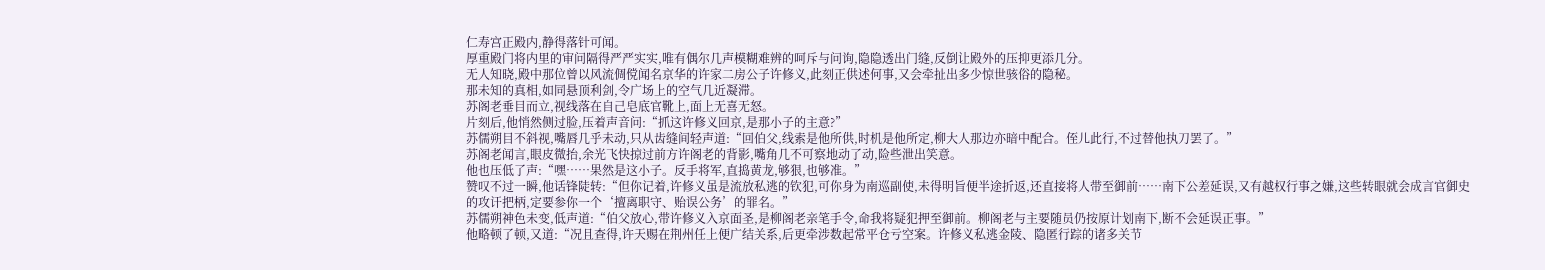仁寿宫正殿内,静得落针可闻。
厚重殿门将内里的审问隔得严严实实,唯有偶尔几声模糊难辨的呵斥与问询,隐隐透出门缝,反倒让殿外的压抑更添几分。
无人知晓,殿中那位曾以风流倜傥闻名京华的许家二房公子许修义,此刻正供述何事,又会牵扯出多少惊世骇俗的隐秘。
那未知的真相,如同悬顶利剑,令广场上的空气几近凝滞。
苏阁老垂目而立,视线落在自己皂底官靴上,面上无喜无怒。
片刻后,他悄然侧过脸,压着声音问:“抓这许修义回京,是那小子的主意?”
苏儒朔目不斜视,嘴唇几乎未动,只从齿缝间轻声道:“回伯父,线索是他所供,时机是他所定,柳大人那边亦暗中配合。侄儿此行,不过替他执刀罢了。”
苏阁老闻言,眼皮微抬,余光飞快掠过前方许阁老的背影,嘴角几不可察地动了动,险些泄出笑意。
他也压低了声:“嘿……果然是这小子。反手将军,直捣黄龙,够狠,也够准。”
赞叹不过一瞬,他话锋陡转:“但你记着,许修义虽是流放私逃的钦犯,可你身为南巡副使,未得明旨便半途折返,还直接将人带至御前……南下公差延误,又有越权行事之嫌,这些转眼就会成言官御史的攻讦把柄,定要参你一个‘擅离职守、贻误公务’的罪名。”
苏儒朔神色未变,低声道:“伯父放心,带许修义入京面圣,是柳阁老亲笔手令,命我将疑犯押至御前。柳阁老与主要随员仍按原计划南下,断不会延误正事。”
他略顿了顿,又道:“况且查得,许天赐在荆州任上便广结关系,后更牵涉数起常平仓亏空案。许修义私逃金陵、隐匿行踪的诸多关节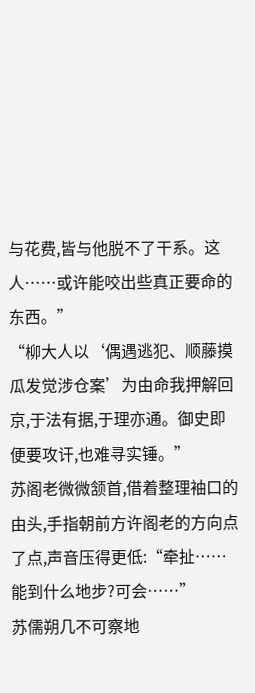与花费,皆与他脱不了干系。这人……或许能咬出些真正要命的东西。”
“柳大人以‘偶遇逃犯、顺藤摸瓜发觉涉仓案’为由命我押解回京,于法有据,于理亦通。御史即便要攻讦,也难寻实锤。”
苏阁老微微颔首,借着整理袖口的由头,手指朝前方许阁老的方向点了点,声音压得更低:“牵扯……能到什么地步?可会……”
苏儒朔几不可察地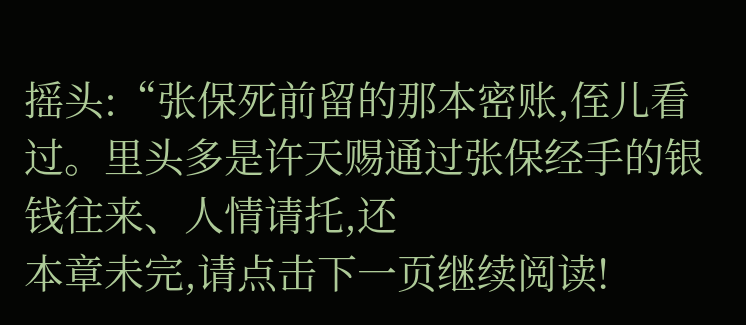摇头:“张保死前留的那本密账,侄儿看过。里头多是许天赐通过张保经手的银钱往来、人情请托,还
本章未完,请点击下一页继续阅读!